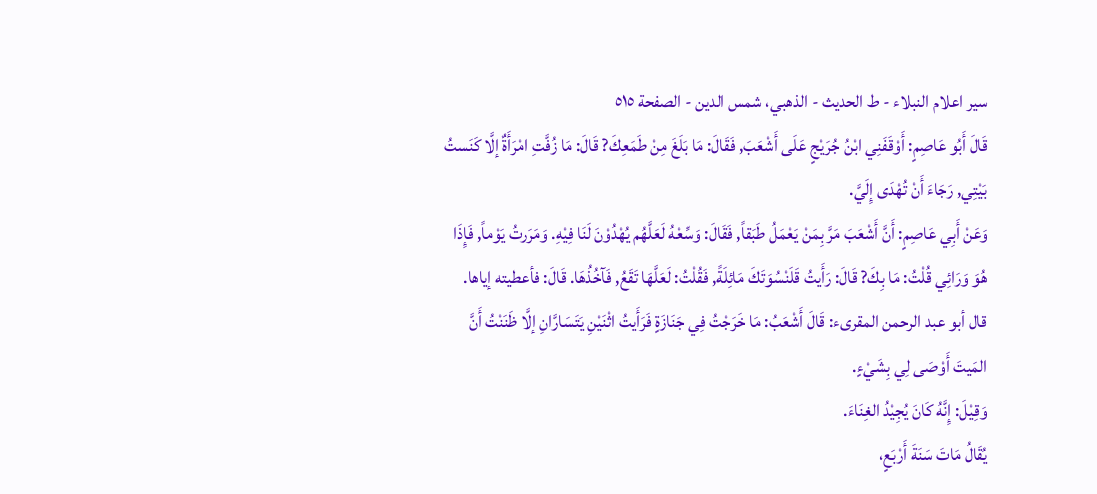سير اعلام النبلاء - ط الحديث - الذهبي، شمس الدين - الصفحة ٥١٥
قَالَ أَبُو عَاصِمٍ: أَوْقَفَنِي ابْنُ جُرَيْجٍ عَلَى أَشْعَبَ, فَقَالَ: مَا بَلَغَ مِنْ طَمَعِكَ? قَالَ: مَا زُفَّتِ امْرَأَةٌ إلَّا كَنَستُ بَيْتِي, رَجَاءَ أَنْ تُهْدَى إِلَيَّ.
وَعَنْ أَبِي عَاصِمٍ: أَنَّ أَشْعَبَ مَرَّ بِمَنْ يَعْمَلُ طَبَقاً, فَقَالَ: وَسِّعْهُ لَعَلَّهُم يُهْدُوْنَ لَنَا فِيْهِ. وَمَرَرتُ يَوْماً, فَإِذَا هُوَ وَرَائِي قُلْتُ: مَا بِكَ? قَالَ: رَأَيتُ قَلَنْسُوَتَكَ مَائِلَةً, فَقُلْتُ: لَعَلَّهَا تَقَعُ, فَآخُذُهَا. قَالَ: فأعطيته إياها.
قال أبو عبد الرحمن المقرىء: قَالَ أَشْعَبُ: مَا خَرَجْتُ فِي جَنَازَةٍ فَرَأَيتُ اثْنَيْنِ يَتَسَارَّانِ إلَّا ظَنَنْتُ أَنَّ المَيتَ أَوْصَى لِي بِشَيْءٍ.
وَقِيْلَ: إِنَّهُ كَانَ يُجِيْدُ الغِنَاءَ.
يُقَالُ مَاتَ سَنَةَ أَرْبَعٍ،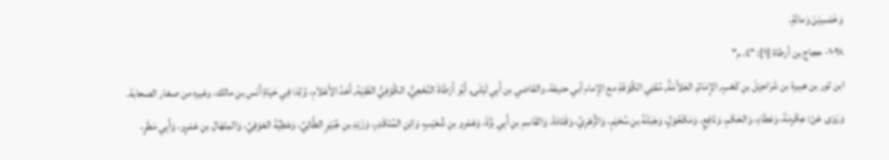وَخَمْسِيْنَ وَمائَةٍ.
١٠٢٨- حجاج بن أرطاة [١]: "٤، م"
ابن ثور بن هبيرة بن شَرَاحِيْلَ بنِ كَعْبٍ, الإِمَامُ, العَلاَّمَةُ, مُفْتِي الكُوْفَةِ مع الإمام أبي حنيفة، والقاضي بن أَبِي لَيْلَى, أَبُو أَرْطَاةَ النَّخَعِيُّ, الكُوْفِيُّ الفَقِيْهُ, أَحَدُ الأَعْلاَمِ، وُلِدَ: فِي حَيَاةِ أَنَسِ بنِ مالك، وغيره من صغار الصحابة.
وَرَوَى عَنْ: عِكْرِمَةَ، وَعَطَاءٍ، وَالحَكَمِ، وَنَافِعٍ، وَمَكْحُوْلٍ، وَجَبَلَةَ بنِ سُحَيْمٍ، وَالزُّهْرِيِّ، وَقَتَادَةَ، وَالقَاسِمِ بنِ أَبِي بَزَّةَ، وَعَمْرِو بنِ شُعَيْبٍ، وَابْنِ المُنْكَدِرِ، وَزَيْدِ بنِ جُبَيْرٍ الطَّائِيِّ، وَعَطِيَّةَ العَوْفِيِّ، وَالمِنْهَالِ بنِ عَمْرٍو، وَأَبِي مَطَرٍ،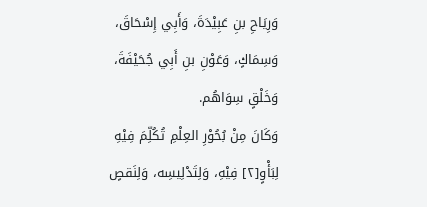وَرِيَاحِ بنِ عَبِيْدَةَ، وَأَبِي إِسْحَاقَ، وَسِمَاكٍ، وَعَوْنِ بنِ أَبِي جُحَيْفَةَ، وَخَلْقٍ سِوَاهُم.
وَكَانَ مِنْ بُحُوْرِ العِلْمِ تُكُلِّمَ فِيْهِ لِبَأْوٍ[٢] فِيْهِ، وَلِتَدْلِيسِه، وَلِنَقصٍ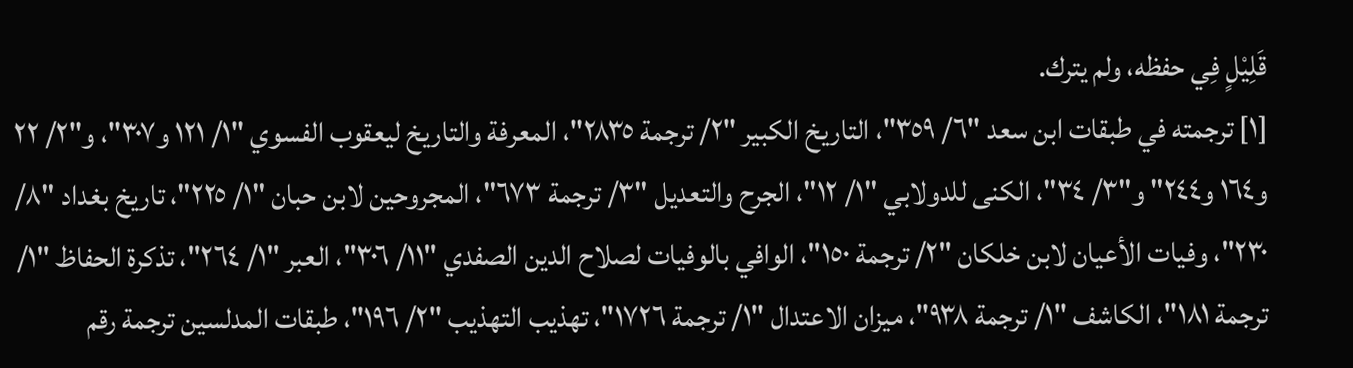قَلِيْلٍ فِي حفظه، ولم يترك.
[١] ترجمته في طبقات ابن سعد "٦/ ٣٥٩"، التاريخ الكبير "٢/ ترجمة ٢٨٣٥"، المعرفة والتاريخ ليعقوب الفسوي "١/ ١٢١ و٣٠٧"، و"٢/ ٢٢ و١٦٤ و٢٤٤" و"٣/ ٣٤"، الكنى للدولابي "١/ ١٢"، الجرح والتعديل "٣/ ترجمة ٦٧٣"، المجروحين لابن حبان "١/ ٢٢٥"، تاريخ بغداد "٨/ ٢٣٠"، وفيات الأعيان لابن خلكان "٢/ ترجمة ١٥٠"، الوافي بالوفيات لصلاح الدين الصفدي "١١/ ٣٠٦"، العبر "١/ ٢٦٤"، تذكرة الحفاظ "١/ ترجمة ١٨١"، الكاشف "١/ ترجمة ٩٣٨"، ميزان الاعتدال "١/ ترجمة ١٧٢٦"، تهذيب التهذيب "٢/ ١٩٦"، طبقات المدلسين ترجمة رقم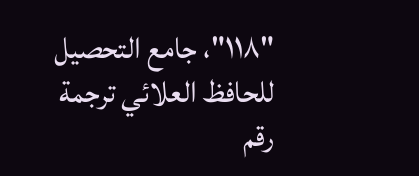"١١٨"، جامع التحصيل للحافظ العلائي ترجمة رقم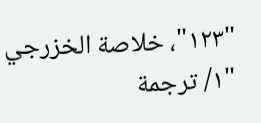"١٢٣"، خلاصة الخزرجي "١/ ترجمة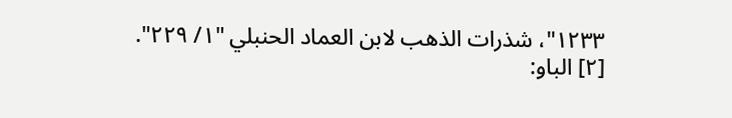١٢٣٣"، شذرات الذهب لابن العماد الحنبلي "١/ ٢٢٩".
[٢] الباو: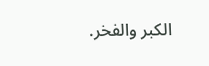الكبر والفخر.